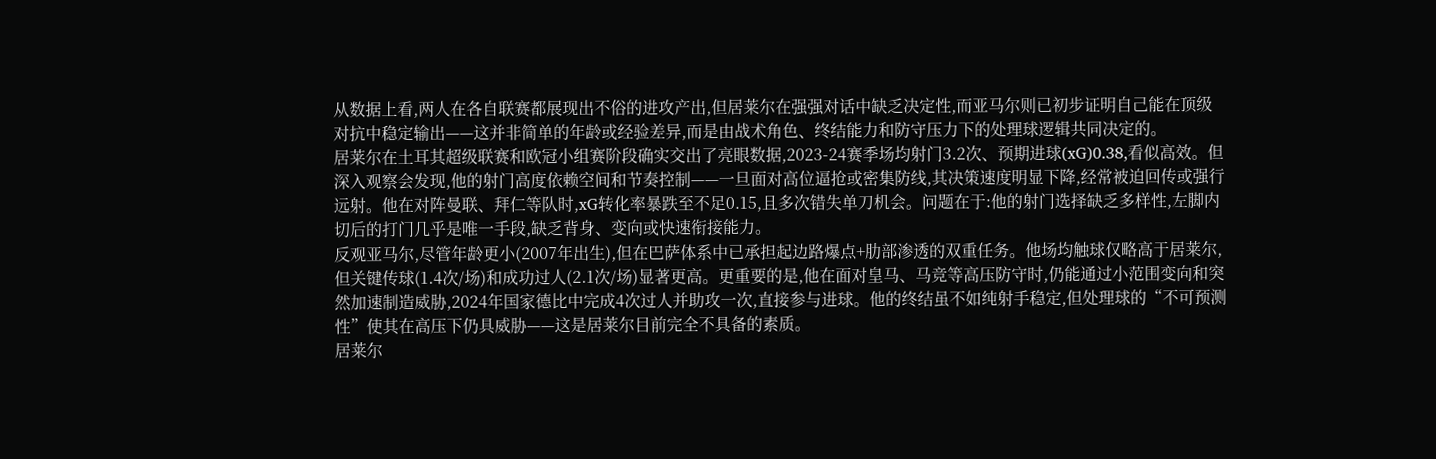从数据上看,两人在各自联赛都展现出不俗的进攻产出,但居莱尔在强强对话中缺乏决定性,而亚马尔则已初步证明自己能在顶级对抗中稳定输出——这并非简单的年龄或经验差异,而是由战术角色、终结能力和防守压力下的处理球逻辑共同决定的。
居莱尔在土耳其超级联赛和欧冠小组赛阶段确实交出了亮眼数据,2023-24赛季场均射门3.2次、预期进球(xG)0.38,看似高效。但深入观察会发现,他的射门高度依赖空间和节奏控制——一旦面对高位逼抢或密集防线,其决策速度明显下降,经常被迫回传或强行远射。他在对阵曼联、拜仁等队时,xG转化率暴跌至不足0.15,且多次错失单刀机会。问题在于:他的射门选择缺乏多样性,左脚内切后的打门几乎是唯一手段,缺乏背身、变向或快速衔接能力。
反观亚马尔,尽管年龄更小(2007年出生),但在巴萨体系中已承担起边路爆点+肋部渗透的双重任务。他场均触球仅略高于居莱尔,但关键传球(1.4次/场)和成功过人(2.1次/场)显著更高。更重要的是,他在面对皇马、马竞等高压防守时,仍能通过小范围变向和突然加速制造威胁,2024年国家德比中完成4次过人并助攻一次,直接参与进球。他的终结虽不如纯射手稳定,但处理球的“不可预测性”使其在高压下仍具威胁——这是居莱尔目前完全不具备的素质。
居莱尔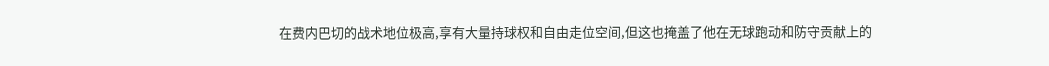在费内巴切的战术地位极高,享有大量持球权和自由走位空间,但这也掩盖了他在无球跑动和防守贡献上的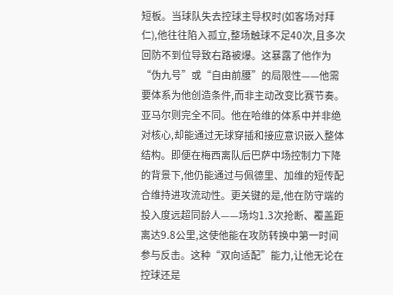短板。当球队失去控球主导权时(如客场对拜仁),他往往陷入孤立,整场触球不足40次,且多次回防不到位导致右路被爆。这暴露了他作为“伪九号”或“自由前腰”的局限性——他需要体系为他创造条件,而非主动改变比赛节奏。
亚马尔则完全不同。他在哈维的体系中并非绝对核心,却能通过无球穿插和接应意识嵌入整体结构。即便在梅西离队后巴萨中场控制力下降的背景下,他仍能通过与佩德里、加维的短传配合维持进攻流动性。更关键的是,他在防守端的投入度远超同龄人——场均1.3次抢断、覆盖距离达9.8公里,这使他能在攻防转换中第一时间参与反击。这种“双向适配”能力,让他无论在控球还是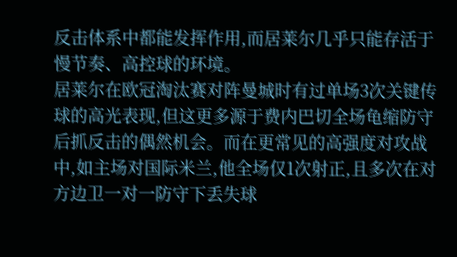反击体系中都能发挥作用,而居莱尔几乎只能存活于慢节奏、高控球的环境。
居莱尔在欧冠淘汰赛对阵曼城时有过单场3次关键传球的高光表现,但这更多源于费内巴切全场龟缩防守后抓反击的偶然机会。而在更常见的高强度对攻战中,如主场对国际米兰,他全场仅1次射正,且多次在对方边卫一对一防守下丢失球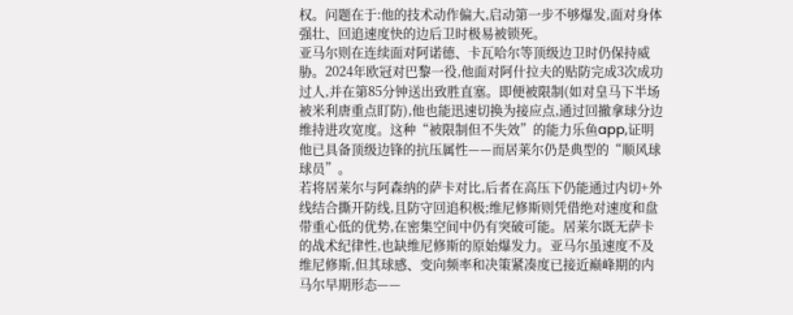权。问题在于:他的技术动作偏大,启动第一步不够爆发,面对身体强壮、回追速度快的边后卫时极易被锁死。
亚马尔则在连续面对阿诺德、卡瓦哈尔等顶级边卫时仍保持威胁。2024年欧冠对巴黎一役,他面对阿什拉夫的贴防完成3次成功过人,并在第85分钟送出致胜直塞。即便被限制(如对皇马下半场被米利唐重点盯防),他也能迅速切换为接应点,通过回撤拿球分边维持进攻宽度。这种“被限制但不失效”的能力乐鱼app,证明他已具备顶级边锋的抗压属性——而居莱尔仍是典型的“顺风球球员”。
若将居莱尔与阿森纳的萨卡对比,后者在高压下仍能通过内切+外线结合撕开防线,且防守回追积极;维尼修斯则凭借绝对速度和盘带重心低的优势,在密集空间中仍有突破可能。居莱尔既无萨卡的战术纪律性,也缺维尼修斯的原始爆发力。亚马尔虽速度不及维尼修斯,但其球感、变向频率和决策紧凑度已接近巅峰期的内马尔早期形态——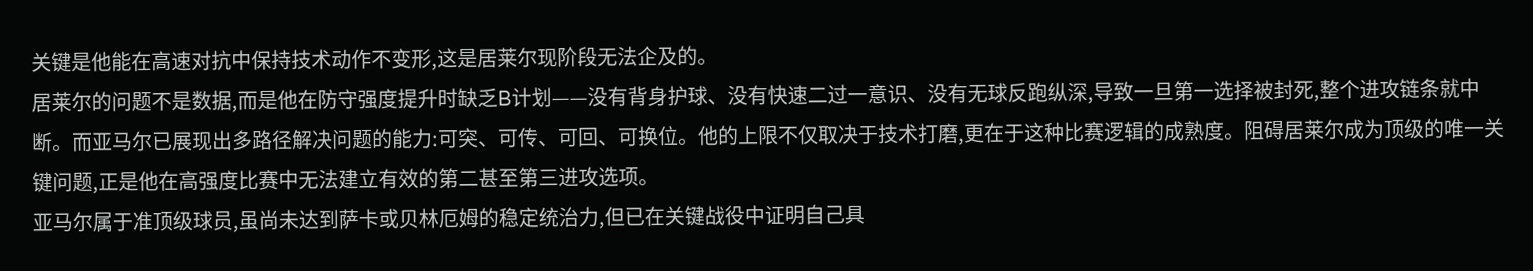关键是他能在高速对抗中保持技术动作不变形,这是居莱尔现阶段无法企及的。
居莱尔的问题不是数据,而是他在防守强度提升时缺乏B计划——没有背身护球、没有快速二过一意识、没有无球反跑纵深,导致一旦第一选择被封死,整个进攻链条就中断。而亚马尔已展现出多路径解决问题的能力:可突、可传、可回、可换位。他的上限不仅取决于技术打磨,更在于这种比赛逻辑的成熟度。阻碍居莱尔成为顶级的唯一关键问题,正是他在高强度比赛中无法建立有效的第二甚至第三进攻选项。
亚马尔属于准顶级球员,虽尚未达到萨卡或贝林厄姆的稳定统治力,但已在关键战役中证明自己具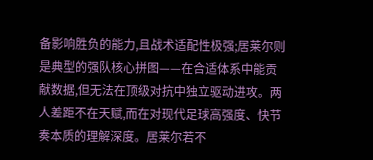备影响胜负的能力,且战术适配性极强;居莱尔则是典型的强队核心拼图——在合适体系中能贡献数据,但无法在顶级对抗中独立驱动进攻。两人差距不在天赋,而在对现代足球高强度、快节奏本质的理解深度。居莱尔若不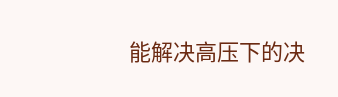能解决高压下的决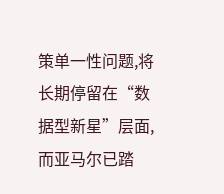策单一性问题,将长期停留在“数据型新星”层面,而亚马尔已踏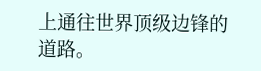上通往世界顶级边锋的道路。